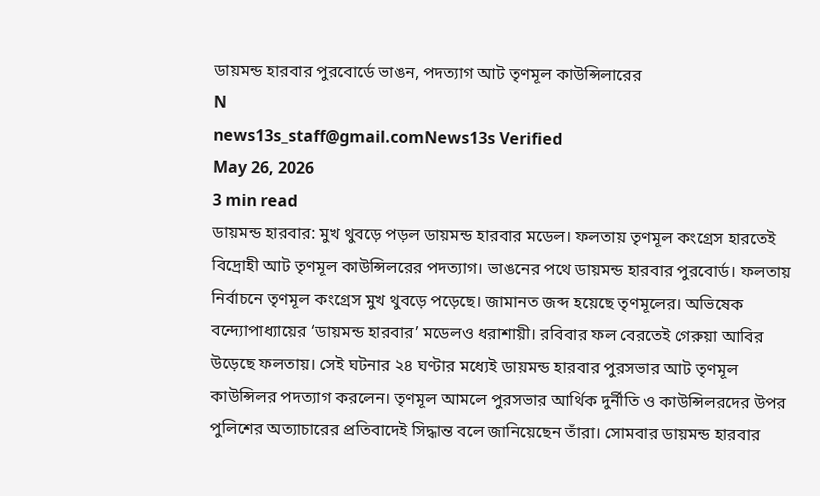ডায়মন্ড হারবার পুরবোর্ডে ভাঙন, পদত্যাগ আট তৃণমূল কাউন্সিলারের
N
news13s_staff@gmail.comNews13s Verified
May 26, 2026
3 min read
ডায়মন্ড হারবার: মুখ থুবড়ে পড়ল ডায়মন্ড হারবার মডেল। ফলতায় তৃণমূল কংগ্রেস হারতেই বিদ্রোহী আট তৃণমূল কাউন্সিলরের পদত্যাগ। ভাঙনের পথে ডায়মন্ড হারবার পুরবোর্ড। ফলতায় নির্বাচনে তৃণমূল কংগ্রেস মুখ থুবড়ে পড়েছে। জামানত জব্দ হয়েছে তৃণমূলের। অভিষেক বন্দ্যোপাধ্যায়ের ‘ডায়মন্ড হারবার’ মডেলও ধরাশায়ী। রবিবার ফল বেরতেই গেরুয়া আবির উড়েছে ফলতায়। সেই ঘটনার ২৪ ঘণ্টার মধ্যেই ডায়মন্ড হারবার পুরসভার আট তৃণমূল কাউন্সিলর পদত্যাগ করলেন। তৃণমূল আমলে পুরসভার আর্থিক দুর্নীতি ও কাউন্সিলরদের উপর পুলিশের অত্যাচারের প্রতিবাদেই সিদ্ধান্ত বলে জানিয়েছেন তাঁরা। সোমবার ডায়মন্ড হারবার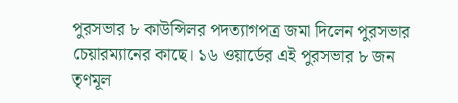পুরসভার ৮ কাউন্সিলর পদত্যাগপত্র জমা দিলেন পুরসভার চেয়ারম্যানের কাছে। ১৬ ওয়ার্ডের এই পুরসভার ৮ জন তৃণমূল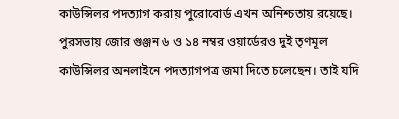কাউন্সিলর পদত্যাগ করায় পুরোবোর্ড এখন অনিশ্চতায় রয়েছে। পুরসভায় জোর গুঞ্জন ৬ ও ১৪ নম্বর ওয়ার্ডেরও দুই তৃণমূল কাউন্সিলর অনলাইনে পদত্যাগপত্র জমা দিতে চলেছেন। তাই যদি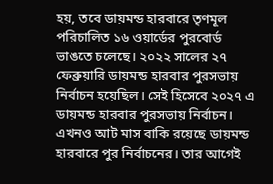হয়, তবে ডায়মন্ড হারবারে তৃণমূল পরিচালিত ১৬ ওয়ার্ডের পুরবোর্ড ভাঙতে চলেছে। ২০২২ সালের ২৭ ফেব্রুয়ারি ডায়মন্ড হারবার পুরসভায় নির্বাচন হয়েছিল। সেই হিসেবে ২০২৭ এ ডায়মন্ড হারবার পুরসভায় নির্বাচন। এখনও আট মাস বাকি রয়েছে ডায়মন্ড হারবারে পুর নির্বাচনের। তার আগেই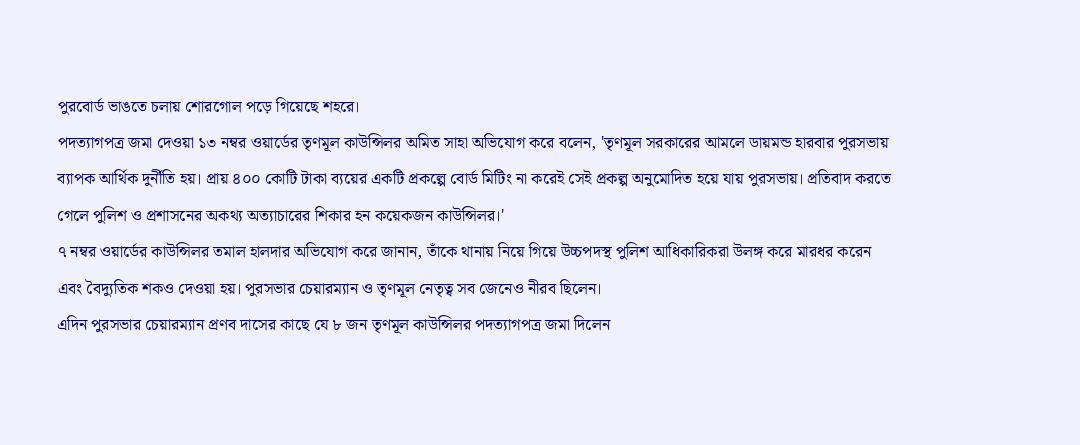পুরবোর্ড ভাঙতে চলায় শোরগোল পড়ে গিয়েছে শহরে।
পদত্যাগপত্র জমা দেওয়া ১৩ নম্বর ওয়ার্ডের তৃণমূল কাউন্সিলর অমিত সাহা অভিযোগ করে বলেন, 'তৃণমূল সরকারের আমলে ডায়মন্ড হারবার পুরসভায় ব্যাপক আর্থিক দুর্নীতি হয়। প্রায় ৪০০ কোটি টাকা ব্যয়ের একটি প্রকল্পে বোর্ড মিটিং না করেই সেই প্রকল্প অনুমোদিত হয়ে যায় পুরসভায়। প্রতিবাদ করতে গেলে পুলিশ ও প্রশাসনের অকথ্য অত্যাচারের শিকার হন কয়েকজন কাউন্সিলর।'
৭ নম্বর ওয়ার্ডের কাউন্সিলর তমাল হালদার অভিযোগ করে জানান, তাঁকে থানায় নিয়ে গিয়ে উচ্চপদস্থ পুলিশ আধিকারিকরা উলঙ্গ করে মারধর করেন এবং বৈদ্যুতিক শকও দেওয়া হয়। পুরসভার চেয়ারম্যান ও তৃণমূল নেতৃত্ব সব জেনেও নীরব ছিলেন।
এদিন পুরসভার চেয়ারম্যান প্রণব দাসের কাছে যে ৮ জন তৃণমূল কাউন্সিলর পদত্যাগপত্র জমা দিলেন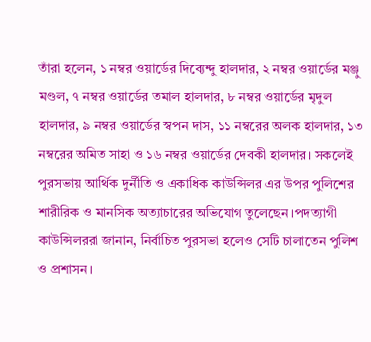তাঁরা হলেন, ১ নম্বর ওয়ার্ডের দিব্যেন্দু হালদার, ২ নম্বর ওয়ার্ডের মঞ্জু মণ্ডল, ৭ নম্বর ওয়ার্ডের তমাল হালদার, ৮ নম্বর ওয়ার্ডের মৃদুল হালদার, ৯ নম্বর ওয়ার্ডের স্বপন দাস, ১১ নম্বরের অলক হালদার, ১৩ নম্বরের অমিত সাহা ও ১৬ নম্বর ওয়ার্ডের দেবকী হালদার। সকলেই পুরসভায় আর্থিক দুর্নীতি ও একাধিক কাউন্সিলর এর উপর পুলিশের শারীরিক ও মানসিক অত্যাচারের অভিযোগ তুলেছেন।পদত্যাগী কাউন্সিলররা জানান, নির্বাচিত পুরসভা হলেও সেটি চালাতেন পুলিশ ও প্রশাসন।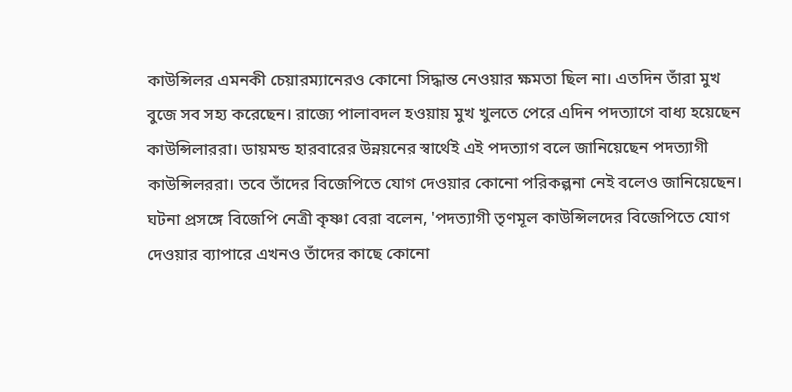কাউন্সিলর এমনকী চেয়ারম্যানেরও কোনো সিদ্ধান্ত নেওয়ার ক্ষমতা ছিল না। এতদিন তাঁরা মুখ বুজে সব সহ্য করেছেন। রাজ্যে পালাবদল হওয়ায় মুখ খুলতে পেরে এদিন পদত্যাগে বাধ্য হয়েছেন কাউন্সিলাররা। ডায়মন্ড হারবারের উন্নয়নের স্বার্থেই এই পদত্যাগ বলে জানিয়েছেন পদত্যাগী কাউন্সিলররা। তবে তাঁদের বিজেপিতে যোগ দেওয়ার কোনো পরিকল্পনা নেই বলেও জানিয়েছেন। ঘটনা প্রসঙ্গে বিজেপি নেত্রী কৃষ্ণা বেরা বলেন, 'পদত্যাগী তৃণমূল কাউন্সিলদের বিজেপিতে যোগ দেওয়ার ব্যাপারে এখনও তাঁদের কাছে কোনো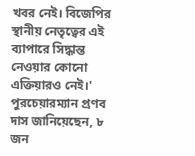খবর নেই। বিজেপির স্থানীয় নেতৃত্বের এই ব্যাপারে সিদ্ধান্ত নেওয়ার কোনো এক্তিয়ারও নেই।' পুরচেয়ারম্যান প্রণব দাস জানিয়েছেন, ৮ জন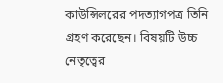কাউন্সিলরের পদত্যাগপত্র তিনি গ্রহণ করেছেন। বিষয়টি উচ্চ নেতৃত্বের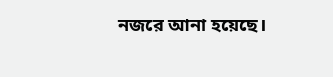নজরে আনা হয়েছে।